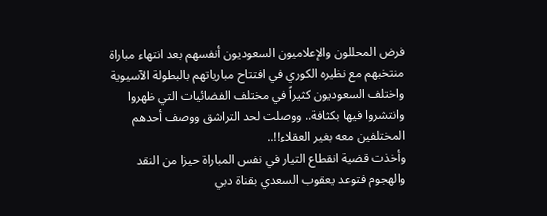فرض المحللون والإعلاميون السعوديون أنفسهم بعد انتهاء مباراة منتخبهم مع نظيره الكوري في افتتاح مبارياتهم بالبطولة الآسيوية واختلف السعوديون كثيراً في مختلف الفضائيات التي ظهروا وانتشروا فيها بكثافة.. ووصلت لحد التراشق ووصف أحدهم المختلفين معه بغير العقلاء!!..
وأخذت قضية انقطاع التيار في نفس المباراة حيزا من النقد والهجوم فتوعد يعقوب السعدي بقناة دبي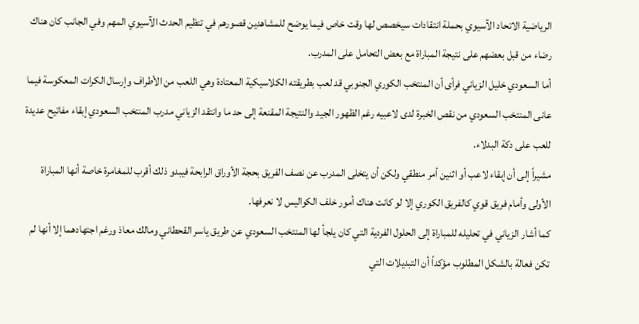الرياضية الاتحاد الآسيوي بحملة انتقادات سيخصص لها وقت خاص فيما يوضح للمشاهدين قصورهم في تنظيم الحدث الآسيوي المهم وفي الجانب كان هناك رضاء من قبل بعضهم على نتيجة المباراة مع بعض التحامل على المدرب.
أما السعودي خليل الزياني فرأى أن المنتخب الكوري الجنوبي قد لعب بطريقته الكلاسيكية المعتادة وهي اللعب من الأطراف وإرسال الكرات المعكوسة فيما عانى المنتخب السعودي من نقص الخبرة لدى لاعبيه رغم الظهور الجيد والنتيجة المقنعة إلى حد ما وانتقد الزياني مدرب المنتخب السعودي إبقاء مفاتيح عديدة للعب على دكة البدلاء.
مشيراً إلى أن إبقاء لاعب أو اثنين أمر منطقي ولكن أن يتخلى المدرب عن نصف الفريق بحجة الأوراق الرابحة فيبدو ذلك أقرب للمغامرة خاصة أنها المباراة الأولى وأمام فريق قوي كالفريق الكوري إلا لو كانت هناك أمور خلف الكواليس لا نعرفها.
كما أشار الزياني في تحليله للمباراة إلى الحلول الفردية التي كان يلجأ لها المنتخب السعودي عن طريق ياسر القحطاني ومالك معاذ ورغم اجتهادهما إلا أنها لم تكن فعالة بالشكل المطلوب مؤكداً أن التبديلات التي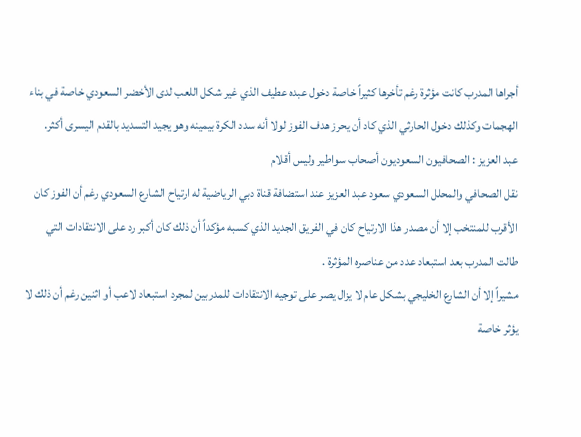أجراها المدرب كانت مؤثرة رغم تأخرها كثيراً خاصة دخول عبده عطيف الذي غير شكل اللعب لدى الأخضر السعودي خاصة في بناء الهجمات وكذلك دخول الحارثي الذي كاد أن يحرز هدف الفوز لولا أنه سدد الكرة بيمينه وهو يجيد التسديد بالقدم اليسرى أكثر.
عبد العزيز : الصحافيون السعوديون أصحاب سواطير وليس أقلام
نقل الصحافي والمحلل السعودي سعود عبد العزيز عند استضافة قناة دبي الرياضية له ارتياح الشارع السعودي رغم أن الفوز كان الأقرب للمنتخب إلا أن مصدر هذا الارتياح كان في الفريق الجديد الذي كسبه مؤكداً أن ذلك كان أكبر رد على الانتقادات التي طالت المدرب بعد استبعاد عدد من عناصره المؤثرة .
مشيراً إلا أن الشارع الخليجي بشكل عام لا يزال يصر على توجيه الانتقادات للمدربين لمجرد استبعاد لاعب أو اثنين رغم أن ذلك لا يؤثر خاصة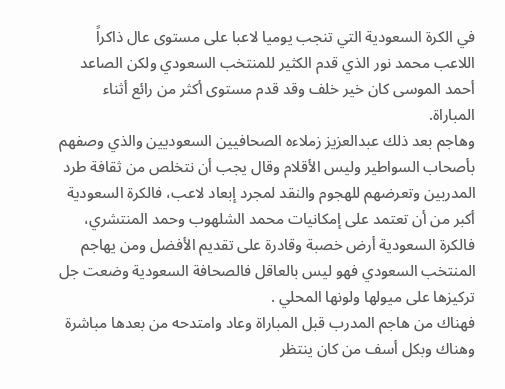في الكرة السعودية التي تنجب يوميا لاعبا على مستوى عال ذاكراً اللاعب محمد نور الذي قدم الكثير للمنتخب السعودي ولكن الصاعد أحمد الموسى كان خير خلف وقد قدم مستوى أكثر من رائع أثناء المباراة.
وهاجم بعد ذلك عبدالعزيز زملاءه الصحافيين السعوديين والذي وصفهم بأصحاب السواطير وليس الأقلام وقال يجب أن نتخلص من ثقافة طرد المدربين وتعرضهم للهجوم والنقد لمجرد إبعاد لاعب، فالكرة السعودية أكبر من أن تعتمد على إمكانيات محمد الشلهوب وحمد المنتشري، فالكرة السعودية أرض خصبة وقادرة على تقديم الأفضل ومن يهاجم المنتخب السعودي فهو ليس بالعاقل فالصحافة السعودية وضعت جل تركيزها على ميولها ولونها المحلي .
فهناك من هاجم المدرب قبل المباراة وعاد وامتدحه من بعدها مباشرة وهناك وبكل أسف من كان ينتظر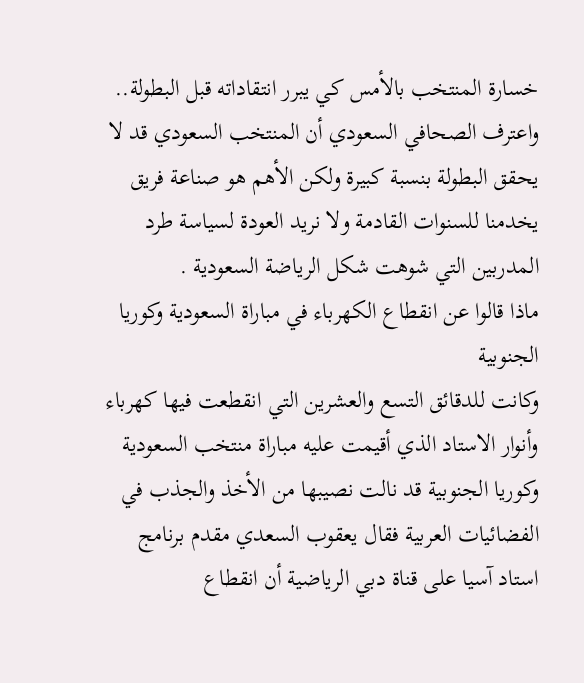خسارة المنتخب بالأمس كي يبرر انتقاداته قبل البطولة.. واعترف الصحافي السعودي أن المنتخب السعودي قد لا يحقق البطولة بنسبة كبيرة ولكن الأهم هو صناعة فريق يخدمنا للسنوات القادمة ولا نريد العودة لسياسة طرد المدربين التي شوهت شكل الرياضة السعودية .
ماذا قالوا عن انقطاع الكهرباء في مباراة السعودية وكوريا الجنوبية
وكانت للدقائق التسع والعشرين التي انقطعت فيها كهرباء وأنوار الاستاد الذي أقيمت عليه مباراة منتخب السعودية وكوريا الجنوبية قد نالت نصيبها من الأخذ والجذب في الفضائيات العربية فقال يعقوب السعدي مقدم برنامج استاد آسيا على قناة دبي الرياضية أن انقطاع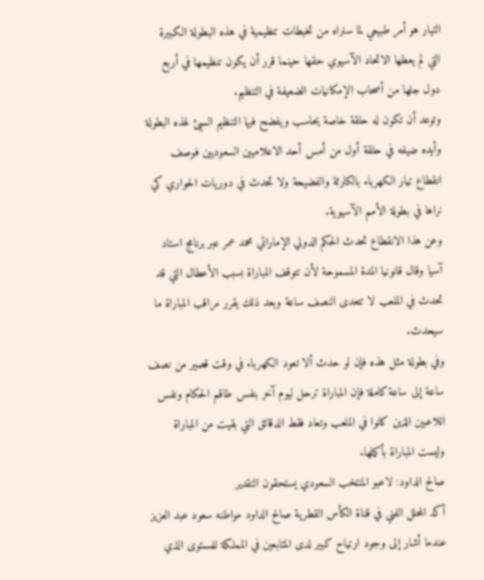التيار هو أمر طبيعي لما سنراه من تخبطات تنظيمية في هذه البطولة الكبيرة التي لم يعطها الاتحاد الآسيوي حقها حينما قرر أن يكون تنظيمها في أربع دول جلها من أصحاب الإمكانيات الضعيفة في التنظيم.
وتوعد أن تكون له حلقة خاصة يحاسب ويفضح فيها التنظيم السيئ لهذه البطولة وأيده ضيفه في حلقة أول من أمس أحد الاعلاميين السعوديين فوصف انقطاع تيار الكهرباء بالكارثة والفضيحة ولا تحدث في دوريات الحواري كي نراها في بطولة الأمم الآسيوية.
وعن هذا الانقطاع تحدث الحكم الدولي الإماراتي محمد عمر عبر برنامج استاد آسيا وقال قانونيا المدة المسموحة لأن تتوقف المباراة بسبب الأعطال التي قد تحدث في الملعب لا تتعدى النصف ساعة وبعد ذلك يقرر مراقب المباراة ما سيحدث.
وفي بطولة مثل هذه فإن لو حدث ألا تعود الكهرباء في وقت قصير من نصف ساعة إلى ساعة كاملة فإن المباراة ترحل ليوم آخر بنفس طاقم الحكام ونفس اللاعبين الذين كانوا في الملعب وتعاد فقط الدقائق التي بقيت من المباراة وليست المباراة بأكملها.
صالح الداود: لاعبو المنتخب السعودي يستحقون التقدير
أكد المحلل الفني في قناة الكأس القطرية صالح الداود مواطنه سعود عبد العزيز عندما أشار إلى وجود ارتياح كبير لدى المتابعين في المملكة للمستوى الذي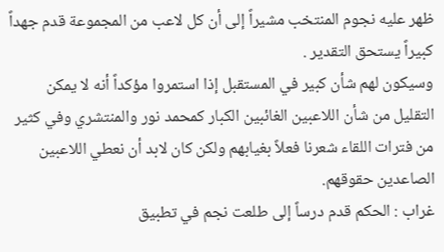ظهر عليه نجوم المنتخب مشيراً إلى أن كل لاعب من المجموعة قدم جهداً كبيراً يستحق التقدير .
وسيكون لهم شأن كبير في المستقبل إذا استمروا مؤكداً أنه لا يمكن التقليل من شأن اللاعبين الغائبين الكبار كمحمد نور والمنتشري وفي كثير من فترات اللقاء شعرنا فعلاً بغيابهم ولكن كان لابد أن نعطي اللاعبين الصاعدين حقوقهم.
غراب : الحكم قدم درساً إلى طلعت نجم في تطبيق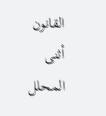القانون
أثنى المحلل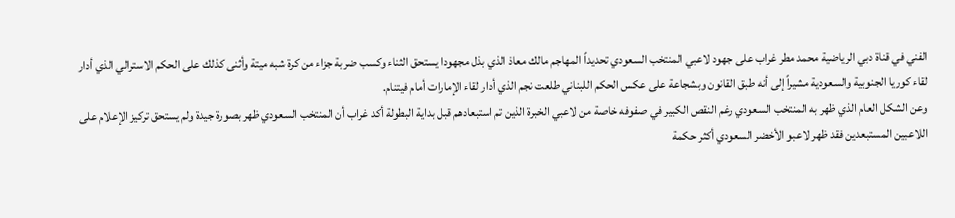الفني في قناة دبي الرياضية محمد مطر غراب على جهود لاعبي المنتخب السعودي تحديداً المهاجم مالك معاذ الذي بذل مجهودا يستحق الثناء وكسب ضربة جزاء من كرة شبه ميتة وأثنى كذلك على الحكم الاسترالي الذي أدار لقاء كوريا الجنوبية والسعودية مشيراً إلى أنه طبق القانون وبشجاعة على عكس الحكم اللبناني طلعت نجم الذي أدار لقاء الإمارات أمام فيتنام.
وعن الشكل العام الذي ظهر به المنتخب السعودي رغم النقص الكبير في صفوفه خاصة من لاعبي الخبرة الذين تم استبعادهم قبل بداية البطولة أكد غراب أن المنتخب السعودي ظهر بصورة جيدة ولم يستحق تركيز الإعلام على اللاعبين المستبعدين فقد ظهر لاعبو الأخضر السعودي أكثر حكمة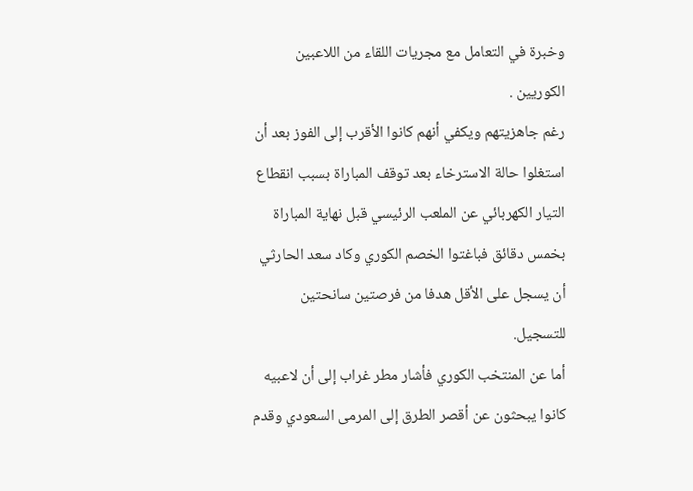وخبرة في التعامل مع مجريات اللقاء من اللاعبين الكوريين .
رغم جاهزيتهم ويكفي أنهم كانوا الأقرب إلى الفوز بعد أن استغلوا حالة الاسترخاء بعد توقف المباراة بسبب انقطاع التيار الكهربائي عن الملعب الرئيسي قبل نهاية المباراة بخمس دقائق فباغتوا الخصم الكوري وكاد سعد الحارثي أن يسجل على الأقل هدفا من فرصتين سانحتين للتسجيل.
أما عن المنتخب الكوري فأشار مطر غراب إلى أن لاعبيه كانوا يبحثون عن أقصر الطرق إلى المرمى السعودي وقدم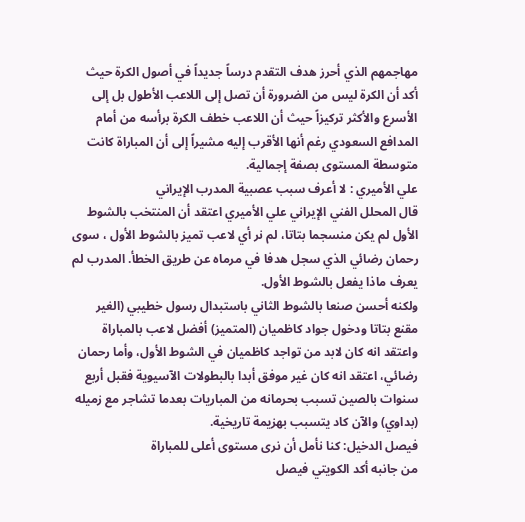مهاجمهم الذي أحرز هدف التقدم درساً جديداً في أصول الكرة حيث أكد أن الكرة ليس من الضرورة أن تصل إلى اللاعب الأطول بل إلى الأسرع والأكثر تركيزاً حيث أن اللاعب خطف الكرة برأسه من أمام المدافع السعودي رغم أنها الأقرب إليه مشيراً إلى أن المباراة كانت متوسطة المستوى بصفة إجمالية.
علي الأميري : لا أعرف سبب عصبية المدرب الإيراني
قال المحلل الفني الإيراني علي الأميري اعتقد أن المنتخب بالشوط الأول لم يكن منسجما بتاتا، لم نر أي لاعب تميز بالشوط الأول ، سوى رحمان رضائي الذي سجل هدفا في مرماه عن طريق الخطأ. المدرب لم يعرف ماذا يفعل بالشوط الأول.
ولكنه أحسن صنعا بالشوط الثاني باستبدال رسول خطيبي (الغير مقنع بتاتا ودخول جواد كاظميان (المتميز) أفضل لاعب بالمباراة واعتقد انه كان لابد من تواجد كاظميان في الشوط الأول، وأما رحمان رضائي، اعتقد انه كان غير موفق أبدا بالبطولات الآسيوية فقبل أربع سنوات بالصين تسبب بحرمانه من المباريات بعدما تشاجر مع زميله (بداوي) والآن كاد يتسبب بهزيمة تاريخية.
فيصل الدخيل: كنا نأمل أن نرى مستوى أعلى للمباراة
من جانبه أكد الكويتي فيصل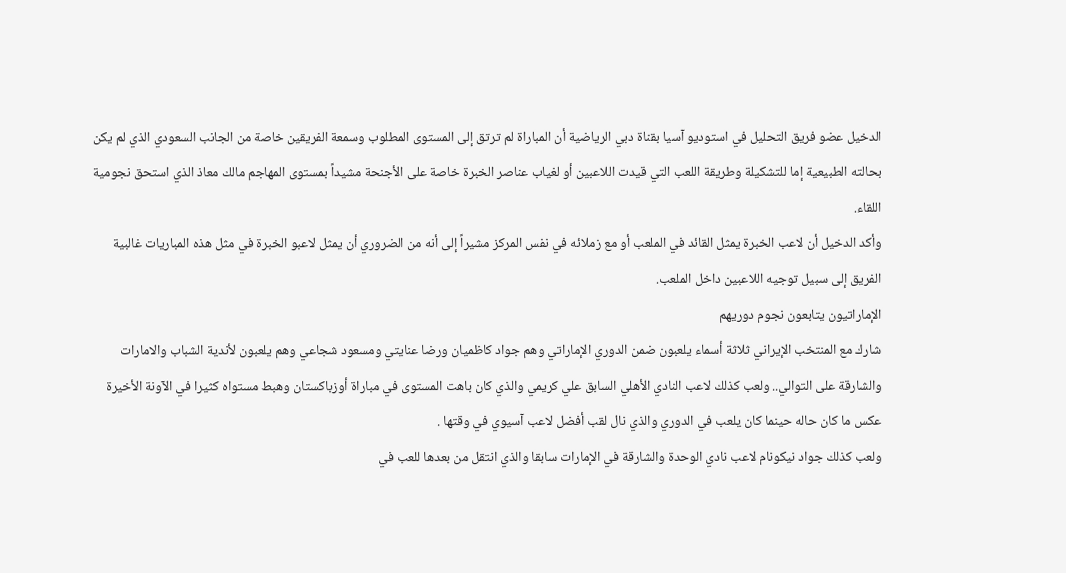الدخيل عضو فريق التحليل في استوديو آسيا بقناة دبي الرياضية أن المباراة لم ترتق إلى المستوى المطلوب وسمعة الفريقين خاصة من الجانب السعودي الذي لم يكن بحالته الطبيعية إما للتشكيلة وطريقة اللعب التي قيدت اللاعبين أو لغياب عناصر الخبرة خاصة على الأجنحة مشيداً بمستوى المهاجم مالك معاذ الذي استحق نجومية اللقاء.
وأكد الدخيل أن لاعب الخبرة يمثل القائد في الملعب أو مع زملائه في نفس المركز مشيراً إلى أنه من الضروري أن يمثل لاعبو الخبرة في مثل هذه المباريات غالبية الفريق إلى سبيل توجيه اللاعبين داخل الملعب.
الإماراتيون يتابعون نجوم دوريهم
شارك مع المنتخب الإيراني ثلاثة أسماء يلعبون ضمن الدوري الإماراتي وهم جواد كاظميان ورضا عنايتي ومسعود شجاعي وهم يلعبون لأندية الشباب والامارات والشارقة على التوالي.. ولعب كذلك لاعب النادي الأهلي السابق علي كريمي والذي كان باهت المستوى في مباراة أوزباكستان وهبط مستواه كثيرا في الآونة الأخيرة عكس ما كان حاله حينما كان يلعب في الدوري والذي نال لقب أفضل لاعب آسيوي في وقتها .
ولعب كذلك جواد نيكونام لاعب نادي الوحدة والشارقة في الإمارات سابقا والذي انتقل من بعدها للعب في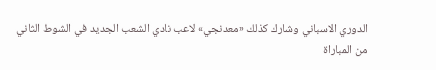الدوري الاسباني وشارك كذلك «معدنجي» لاعب نادي الشعب الجديد في الشوط الثاني من المباراة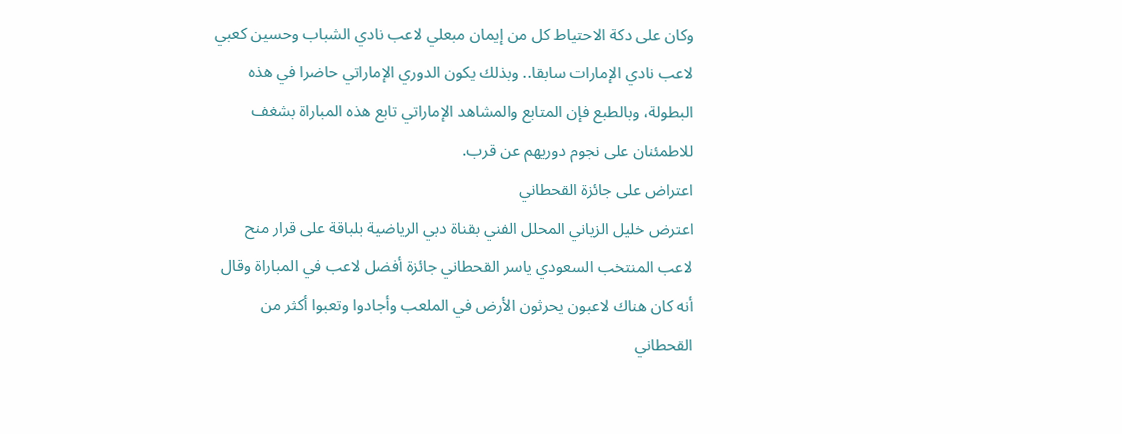وكان على دكة الاحتياط كل من إيمان مبعلي لاعب نادي الشباب وحسين كعبي لاعب نادي الإمارات سابقا.. وبذلك يكون الدوري الإماراتي حاضرا في هذه البطولة، وبالطبع فإن المتابع والمشاهد الإماراتي تابع هذه المباراة بشغف للاطمئنان على نجوم دوريهم عن قرب.
اعتراض على جائزة القحطاني
اعترض خليل الزياني المحلل الفني بقناة دبي الرياضية بلباقة على قرار منح لاعب المنتخب السعودي ياسر القحطاني جائزة أفضل لاعب في المباراة وقال أنه كان هناك لاعبون يحرثون الأرض في الملعب وأجادوا وتعبوا أكثر من القحطاني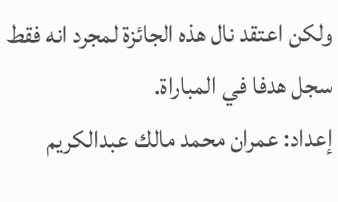ولكن اعتقد نال هذه الجائزة لمجرد انه فقط سجل هدفا في المباراة.
إعداد: عمران محمد مالك عبدالكريم